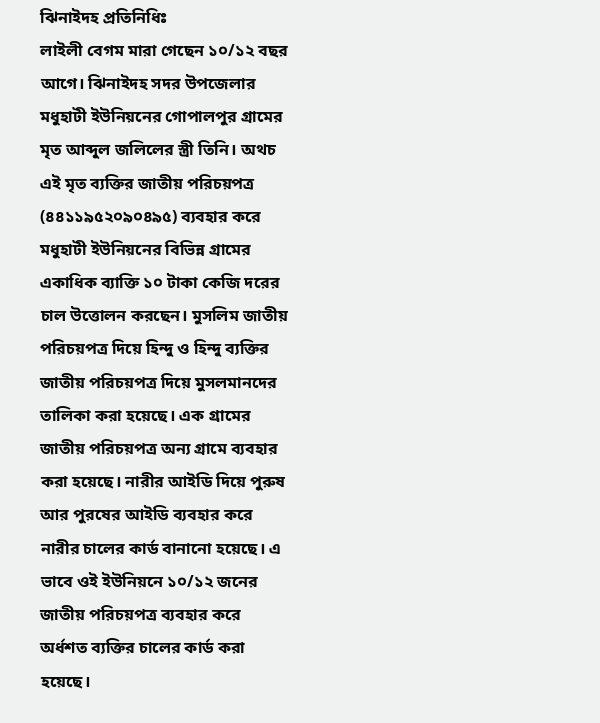ঝিনাইদহ প্রতিনিধিঃ
লাইলী বেগম মারা গেছেন ১০/১২ বছর আগে। ঝিনাইদহ সদর উপজেলার মধুহাটী ইউনিয়নের গোপালপুর গ্রামের মৃত আব্দুল জলিলের স্ত্রী তিনি। অথচ এই মৃত ব্যক্তির জাতীয় পরিচয়পত্র (৪৪১১৯৫২০৯০৪৯৫) ব্যবহার করে মধুহাটী ইউনিয়নের বিভিন্ন গ্রামের একাধিক ব্যাক্তি ১০ টাকা কেজি দরের চাল উত্তোলন করছেন। মুসলিম জাতীয় পরিচয়পত্র দিয়ে হিন্দু ও হিন্দু ব্যক্তির জাতীয় পরিচয়পত্র দিয়ে মুসলমানদের তালিকা করা হয়েছে। এক গ্রামের জাতীয় পরিচয়পত্র অন্য গ্রামে ব্যবহার করা হয়েছে। নারীর আইডি দিয়ে পুরুষ আর পুরষের আইডি ব্যবহার করে নারীর চালের কার্ড বানানো হয়েছে। এ ভাবে ওই ইউনিয়নে ১০/১২ জনের জাতীয় পরিচয়পত্র ব্যবহার করে অর্ধশত ব্যক্তির চালের কার্ড করা হয়েছে।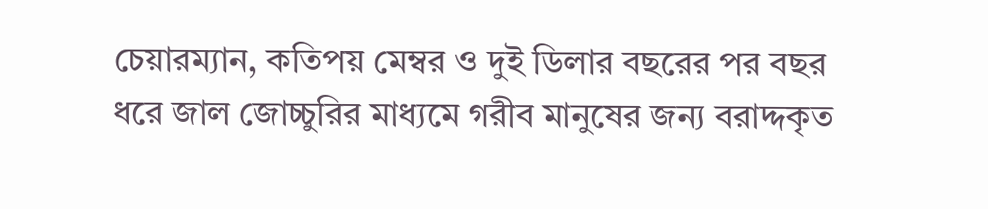চেয়ারম্যান, কতিপয় মেম্বর ও দুই ডিলার বছরের পর বছর ধরে জাল জোচ্চুরির মাধ্যমে গরীব মানুষের জন্য বরাদ্দকৃত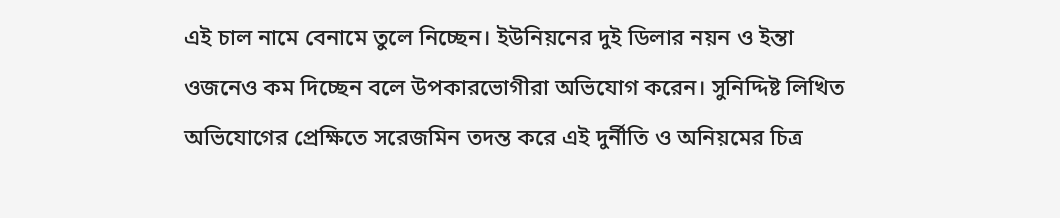এই চাল নামে বেনামে তুলে নিচ্ছেন। ইউনিয়নের দুই ডিলার নয়ন ও ইন্তা ওজনেও কম দিচ্ছেন বলে উপকারভোগীরা অভিযোগ করেন। সুনিদ্দিষ্ট লিখিত অভিযোগের প্রেক্ষিতে সরেজমিন তদন্ত করে এই দুর্নীতি ও অনিয়মের চিত্র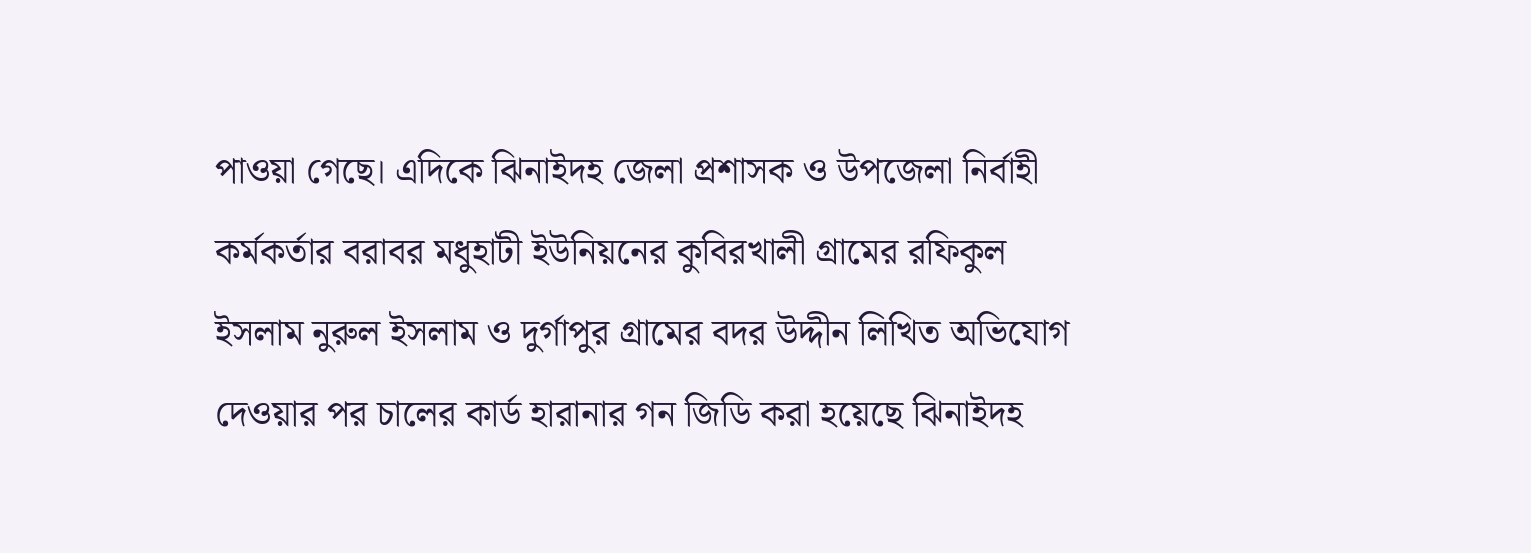পাওয়া গেছে। এদিকে ঝিনাইদহ জেলা প্রশাসক ও উপজেলা নির্বাহী কর্মকর্তার বরাবর মধুহাটী ইউনিয়নের কুবিরখালী গ্রামের রফিকুল ইসলাম নুরুল ইসলাম ও দুর্গাপুর গ্রামের বদর উদ্দীন লিখিত অভিযোগ দেওয়ার পর চালের কার্ড হারানার গন জিডি করা হয়েছে ঝিনাইদহ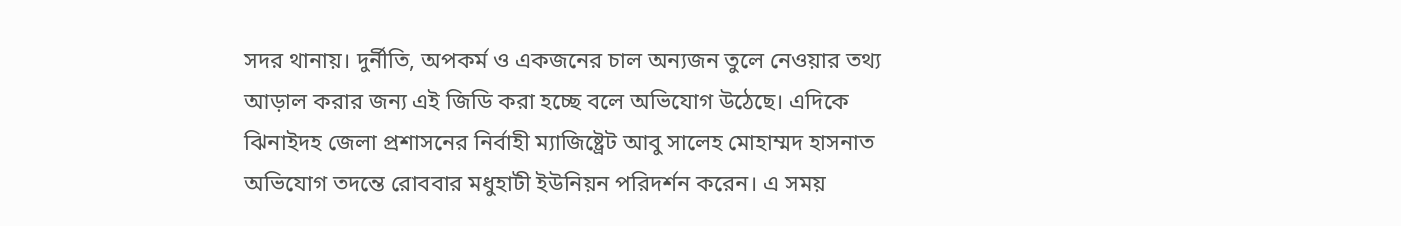সদর থানায়। দুর্নীতি, অপকর্ম ও একজনের চাল অন্যজন তুলে নেওয়ার তথ্য আড়াল করার জন্য এই জিডি করা হচ্ছে বলে অভিযোগ উঠেছে। এদিকে ঝিনাইদহ জেলা প্রশাসনের নির্বাহী ম্যাজিষ্ট্রেট আবু সালেহ মোহাম্মদ হাসনাত অভিযোগ তদন্তে রোববার মধুহাটী ইউনিয়ন পরিদর্শন করেন। এ সময়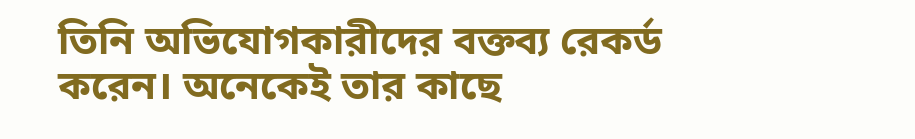তিনি অভিযোগকারীদের বক্তব্য রেকর্ড করেন। অনেকেই তার কাছে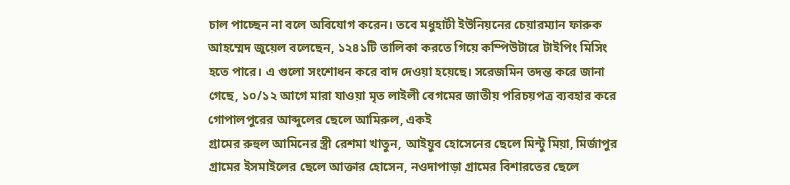চাল পাচ্ছেন না বলে অবিযোগ করেন। তবে মধুহাটী ইউনিয়নের চেয়ারম্যান ফারুক আহম্মেদ জুয়েল বলেছেন, ১২৪১টি তালিকা করতে গিয়ে কম্পিউটারে টাইপিং মিসিং হতে পারে। এ গুলো সংশোধন করে বাদ দেওয়া হয়েছে। সরেজমিন তদন্ত করে জানা গেছে, ১০/১২ আগে মারা যাওয়া মৃত লাইলী বেগমের জাতীয় পরিচয়পত্র ব্যবহার করে গোপালপুরের আব্দুলের ছেলে আমিরুল, একই
গ্রামের রুহুল আমিনের স্ত্রী রেশমা খাতুন, আইয়ুব হোসেনের ছেলে মিন্টু মিয়া, মির্জাপুর গ্রামের ইসমাইলের ছেলে আক্তার হোসেন, নওদাপাড়া গ্রামের বিশারতের ছেলে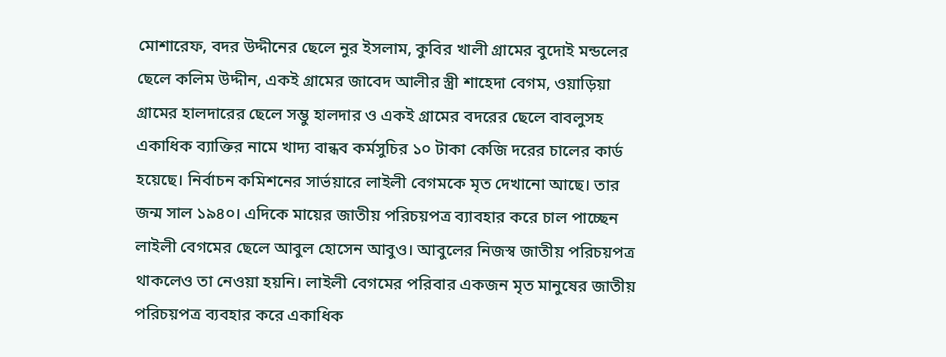মোশারেফ, বদর উদ্দীনের ছেলে নুর ইসলাম, কুবির খালী গ্রামের বুদোই মন্ডলের ছেলে কলিম উদ্দীন, একই গ্রামের জাবেদ আলীর স্ত্রী শাহেদা বেগম, ওয়াড়িয়া গ্রামের হালদারের ছেলে সম্ভু হালদার ও একই গ্রামের বদরের ছেলে বাবলুসহ একাধিক ব্যাক্তির নামে খাদ্য বান্ধব কর্মসুচির ১০ টাকা কেজি দরের চালের কার্ড হয়েছে। নির্বাচন কমিশনের সার্ভয়ারে লাইলী বেগমকে মৃত দেখানো আছে। তার জন্ম সাল ১৯৪০। এদিকে মায়ের জাতীয় পরিচয়পত্র ব্যাবহার করে চাল পাচ্ছেন লাইলী বেগমের ছেলে আবুল হোসেন আবুও। আবুলের নিজস্ব জাতীয় পরিচয়পত্র থাকলেও তা নেওয়া হয়নি। লাইলী বেগমের পরিবার একজন মৃত মানুষের জাতীয় পরিচয়পত্র ব্যবহার করে একাধিক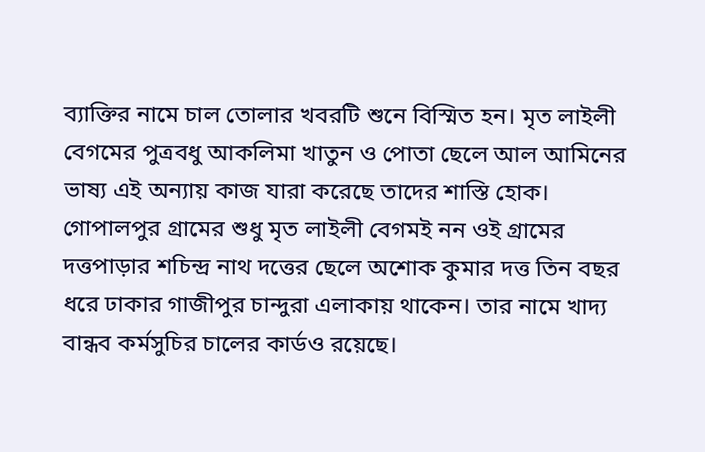ব্যাক্তির নামে চাল তোলার খবরটি শুনে বিস্মিত হন। মৃত লাইলী বেগমের পুত্রবধু আকলিমা খাতুন ও পোতা ছেলে আল আমিনের ভাষ্য এই অন্যায় কাজ যারা করেছে তাদের শাস্তি হোক। গোপালপুর গ্রামের শুধু মৃত লাইলী বেগমই নন ওই গ্রামের দত্তপাড়ার শচিন্দ্র নাথ দত্তের ছেলে অশোক কুমার দত্ত তিন বছর ধরে ঢাকার গাজীপুর চান্দুরা এলাকায় থাকেন। তার নামে খাদ্য বান্ধব কর্মসুচির চালের কার্ডও রয়েছে।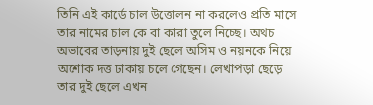তিনি এই কার্ডে চাল উত্তোলন না করলেও প্রতি মাসে তার নামের চাল কে বা কারা তুলে নিচ্ছে। অথচ অভাবের তাড়নায় দুই ছেলে অসিম ও নয়নকে নিয়ে অশোক দত্ত ঢাকায় চলে গেছেন। লেখাপড়া ছেড়ে তার দুই ছেলে এখন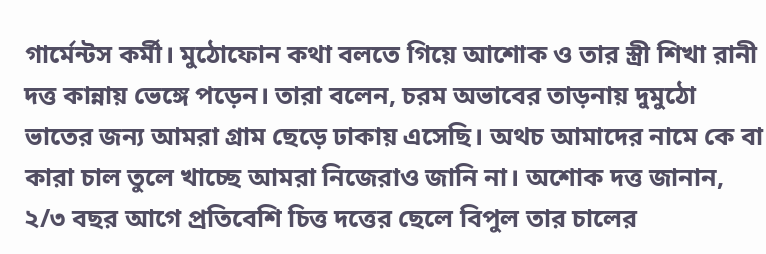গার্মেন্টস কর্মী। মুঠোফোন কথা বলতে গিয়ে আশোক ও তার স্ত্রী শিখা রানী দত্ত কান্নায় ভেঙ্গে পড়েন। তারা বলেন, চরম অভাবের তাড়নায় দুমুঠো ভাতের জন্য আমরা গ্রাম ছেড়ে ঢাকায় এসেছি। অথচ আমাদের নামে কে বা কারা চাল তুলে খাচ্ছে আমরা নিজেরাও জানি না। অশোক দত্ত জানান, ২/৩ বছর আগে প্রতিবেশি চিত্ত দত্তের ছেলে বিপুল তার চালের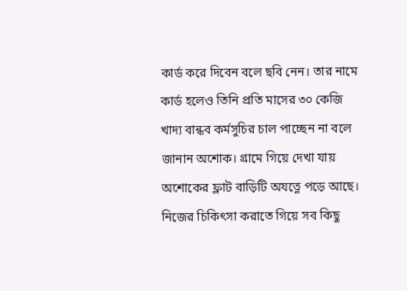কার্ড করে দিবেন বলে ছবি নেন। তার নামে কার্ড হলেও তিনি প্রতি মাসের ৩০ কেজি খাদ্য বান্ধব কর্মসুচির চাল পাচ্ছেন না বলে জানান অশোক। গ্রামে গিয়ে দেখা যায় অশোকের ফ্লাট বাড়িটি অযত্নে পড়ে আছে। নিজের চিকিৎসা করাতে গিয়ে সব কিছু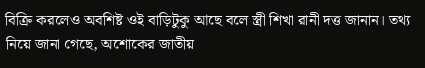বিক্রি করলেও অবশিষ্ট ওই বাড়িটুকু আছে বলে স্ত্রী শিখা রানী দত্ত জানান। তথ্য নিয়ে জানা গেছে, অশোকের জাতীয়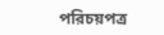পরিচয়পত্র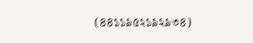(৪৪১১৯৫২১৯২৯৩৪)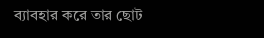ব্যাবহার করে তার ছোট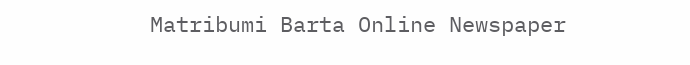Matribumi Barta Online Newspaper